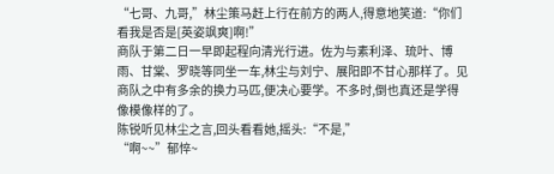“七哥、九哥,”林尘策马赶上行在前方的两人,得意地笑道:“你们看我是否是[英姿飒爽]啊!”
商队于第二日一早即起程向清光行进。佐为与素利泽、琉叶、博雨、甘棠、罗晓等同坐一车,林尘与刘宁、展阳即不甘心那样了。见商队之中有多余的换力马匹,便决心要学。不多时,倒也真还是学得像模像样的了。
陈锐听见林尘之言,回头看看她,摇头:“不是,”
“啊~~”郁悴~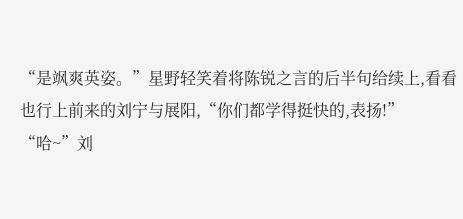“是飒爽英姿。”星野轻笑着将陈锐之言的后半句给续上,看看也行上前来的刘宁与展阳,“你们都学得挺快的,表扬!”
“哈~”刘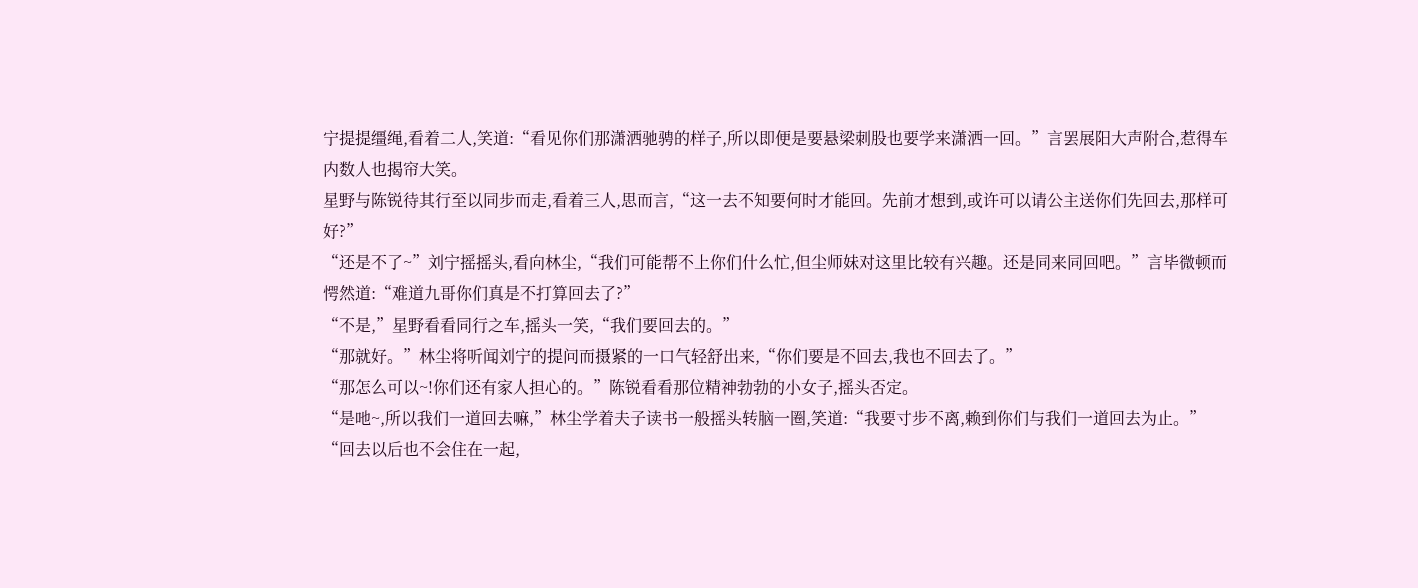宁提提缰绳,看着二人,笑道:“看见你们那潇洒驰骋的样子,所以即便是要悬梁刺股也要学来潇洒一回。”言罢展阳大声附合,惹得车内数人也揭帘大笑。
星野与陈锐待其行至以同步而走,看着三人,思而言,“这一去不知要何时才能回。先前才想到,或许可以请公主送你们先回去,那样可好?”
“还是不了~”刘宁摇摇头,看向林尘,“我们可能帮不上你们什么忙,但尘师妹对这里比较有兴趣。还是同来同回吧。”言毕微顿而愕然道:“难道九哥你们真是不打算回去了?”
“不是,”星野看看同行之车,摇头一笑,“我们要回去的。”
“那就好。”林尘将听闻刘宁的提问而摄紧的一口气轻舒出来,“你们要是不回去,我也不回去了。”
“那怎么可以~!你们还有家人担心的。”陈锐看看那位精神勃勃的小女子,摇头否定。
“是吔~,所以我们一道回去嘛,”林尘学着夫子读书一般摇头转脑一圈,笑道:“我要寸步不离,赖到你们与我们一道回去为止。”
“回去以后也不会住在一起,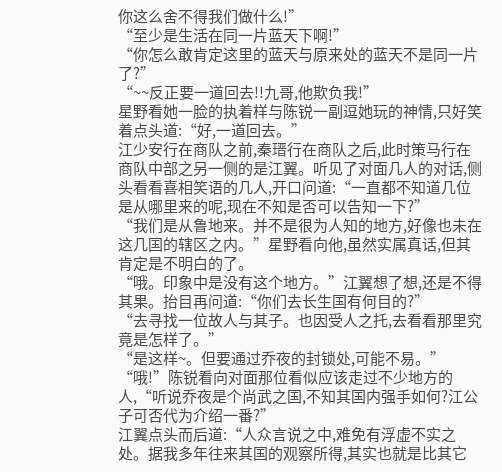你这么舍不得我们做什么!”
“至少是生活在同一片蓝天下啊!”
“你怎么敢肯定这里的蓝天与原来处的蓝天不是同一片了?”
“~~反正要一道回去!!九哥,他欺负我!”
星野看她一脸的执着样与陈锐一副逗她玩的神情,只好笑着点头道:“好,一道回去。”
江少安行在商队之前,秦瑨行在商队之后,此时策马行在商队中部之另一侧的是江翼。听见了对面几人的对话,侧头看看喜相笑语的几人,开口问道:“一直都不知道几位是从哪里来的呢,现在不知是否可以告知一下?”
“我们是从鲁地来。并不是很为人知的地方,好像也未在这几国的辖区之内。”星野看向他,虽然实属真话,但其肯定是不明白的了。
“哦。印象中是没有这个地方。”江翼想了想,还是不得其果。抬目再问道:“你们去长生国有何目的?”
“去寻找一位故人与其子。也因受人之托,去看看那里究竟是怎样了。”
“是这样~。但要通过乔夜的封锁处,可能不易。”
“哦!”陈锐看向对面那位看似应该走过不少地方的人,“听说乔夜是个尚武之国,不知其国内强手如何?江公子可否代为介绍一番?”
江翼点头而后道:“人众言说之中,难免有浮虚不实之处。据我多年往来其国的观察所得,其实也就是比其它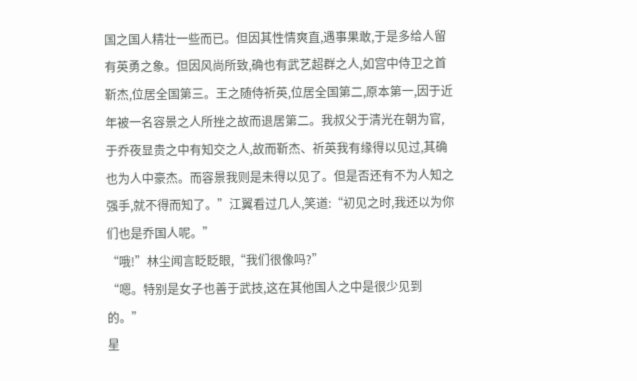国之国人精壮一些而已。但因其性情爽直,遇事果敢,于是多给人留有英勇之象。但因风尚所致,确也有武艺超群之人,如宫中侍卫之首靳杰,位居全国第三。王之随侍祈英,位居全国第二,原本第一,因于近年被一名容景之人所挫之故而退居第二。我叔父于清光在朝为官,于乔夜显贵之中有知交之人,故而靳杰、祈英我有缘得以见过,其确也为人中豪杰。而容景我则是未得以见了。但是否还有不为人知之强手,就不得而知了。”江翼看过几人,笑道:“初见之时,我还以为你们也是乔国人呢。”
“哦!”林尘闻言眨眨眼,“我们很像吗?”
“嗯。特别是女子也善于武技,这在其他国人之中是很少见到的。”
星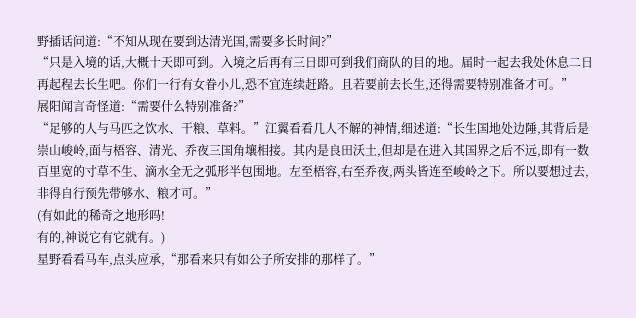野插话问道:“不知从现在要到达清光国,需要多长时间?”
“只是入境的话,大概十天即可到。入境之后再有三日即可到我们商队的目的地。届时一起去我处休息二日再起程去长生吧。你们一行有女眷小儿,恐不宜连续赶路。且若要前去长生,还得需要特别准备才可。”
展阳闻言奇怪道:“需要什么特别准备?”
“足够的人与马匹之饮水、干粮、草料。”江翼看看几人不解的神情,细述道:“长生国地处边陲,其背后是崇山峻岭,面与梧容、清光、乔夜三国角壤相接。其内是良田沃土,但却是在进入其国界之后不远,即有一数百里宽的寸草不生、滴水全无之弧形半包围地。左至梧容,右至乔夜,两头皆连至峻岭之下。所以要想过去,非得自行预先带够水、粮才可。”
(有如此的稀奇之地形吗!
有的,神说它有它就有。)
星野看看马车,点头应承,“那看来只有如公子所安排的那样了。”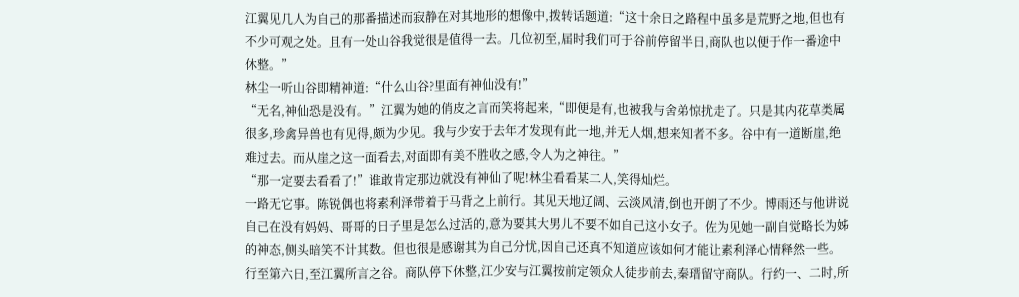江翼见几人为自己的那番描述而寂静在对其地形的想像中,拨转话题道:“这十余日之路程中虽多是荒野之地,但也有不少可观之处。且有一处山谷我觉很是值得一去。几位初至,届时我们可于谷前停留半日,商队也以便于作一番途中休整。”
林尘一听山谷即精神道:“什么山谷?里面有神仙没有!”
“无名,神仙恐是没有。”江翼为她的俏皮之言而笑将起来,“即便是有,也被我与舍弟惊扰走了。只是其内花草类属很多,珍禽异兽也有见得,颇为少见。我与少安于去年才发现有此一地,并无人烟,想来知者不多。谷中有一道断崖,绝难过去。而从崖之这一面看去,对面即有美不胜收之感,令人为之神往。”
“那一定要去看看了!”谁敢肯定那边就没有神仙了呢!林尘看看某二人,笑得灿烂。
一路无它事。陈锐偶也将素利泽带着于马背之上前行。其见天地辽阔、云淡风清,倒也开朗了不少。博雨还与他讲说自己在没有妈妈、哥哥的日子里是怎么过活的,意为要其大男儿不要不如自己这小女子。佐为见她一副自觉略长为姊的神态,侧头暗笑不计其数。但也很是感谢其为自己分忧,因自己还真不知道应该如何才能让素利泽心情释然一些。
行至第六日,至江翼所言之谷。商队停下休整,江少安与江翼按前定领众人徒步前去,秦瑨留守商队。行约一、二时,所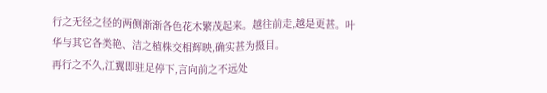行之无径之径的两侧渐渐各色花木繁茂起来。越往前走,越是更甚。叶华与其它各类艳、洁之植株交相辉映,确实甚为摄目。
再行之不久,江翼即驻足停下,言向前之不远处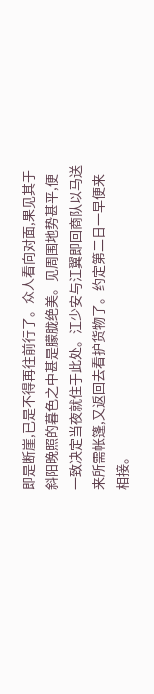即是断崖,已是不得再往前行了。众人看向对面,果见其于斜阳晚照的暮色之中甚是朦胧绝美。见周围地势甚平,便一致决定当夜就住于此处。江少安与江翼即回商队以马送来所需帐篷,又返回去看护货物了。约定第二日一早便来相接。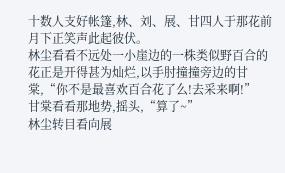十数人支好帐篷,林、刘、展、甘四人于那花前月下正笑声此起彼伏。
林尘看看不远处一小崖边的一株类似野百合的花正是开得甚为灿烂,以手肘撞撞旁边的甘棠,“你不是最喜欢百合花了么!去采来啊!”
甘棠看看那地势,摇头,“算了~”
林尘转目看向展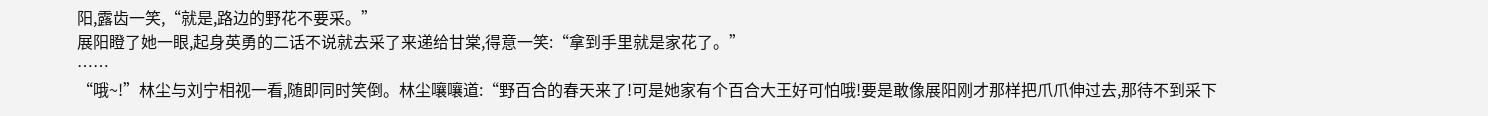阳,露齿一笑,“就是,路边的野花不要采。”
展阳瞪了她一眼,起身英勇的二话不说就去采了来递给甘棠,得意一笑:“拿到手里就是家花了。”
……
“哦~!”林尘与刘宁相视一看,随即同时笑倒。林尘嚷嚷道:“野百合的春天来了!可是她家有个百合大王好可怕哦!要是敢像展阳刚才那样把爪爪伸过去,那待不到采下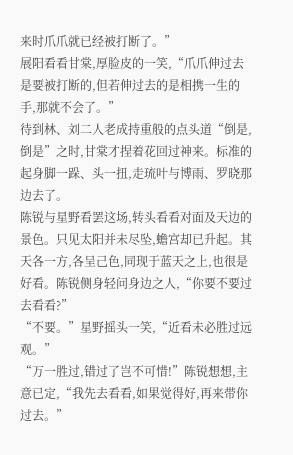来时爪爪就已经被打断了。”
展阳看看甘棠,厚脸皮的一笑,“爪爪伸过去是要被打断的,但若伸过去的是相携一生的手,那就不会了。”
待到林、刘二人老成持重般的点头道“倒是,倒是”之时,甘棠才捏着花回过神来。标准的起身脚一跺、头一扭,走琉叶与博雨、罗晓那边去了。
陈锐与星野看罢这场,转头看看对面及天边的景色。只见太阳并未尽坠,蟾宫却已升起。其天各一方,各呈己色,同现于蓝天之上,也很是好看。陈锐侧身轻问身边之人,“你要不要过去看看?”
“不要。”星野摇头一笑,“近看未必胜过远观。”
“万一胜过,错过了岂不可惜!”陈锐想想,主意已定,“我先去看看,如果觉得好,再来带你过去。”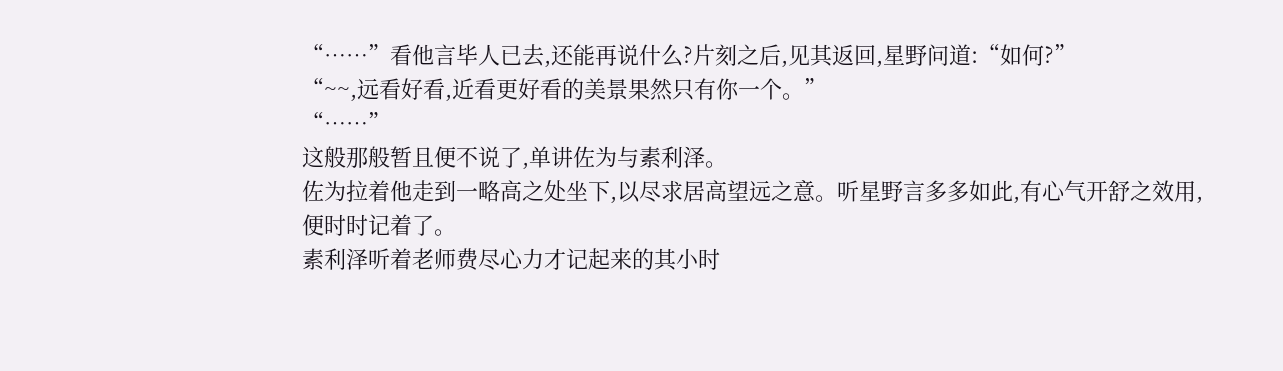“……”看他言毕人已去,还能再说什么?片刻之后,见其返回,星野问道:“如何?”
“~~,远看好看,近看更好看的美景果然只有你一个。”
“……”
这般那般暂且便不说了,单讲佐为与素利泽。
佐为拉着他走到一略高之处坐下,以尽求居高望远之意。听星野言多多如此,有心气开舒之效用,便时时记着了。
素利泽听着老师费尽心力才记起来的其小时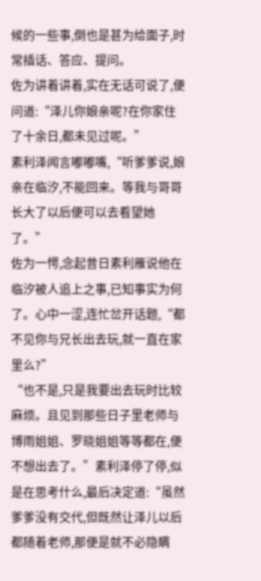候的一些事,倒也是甚为给面子,时常插话、答应、提问。
佐为讲着讲着,实在无话可说了,便问道:“泽儿你娘亲呢?在你家住了十余日,都未见过呢。”
素利泽闻言嘟嘟嘴,“听爹爹说,娘亲在临汐,不能回来。等我与哥哥长大了以后便可以去看望她了。”
佐为一愕,念起昔日素利雁说他在临汐被人追上之事,已知事实为何了。心中一涩,连忙岔开话题,“都不见你与兄长出去玩,就一直在家里么?”
“也不是,只是我要出去玩时比较麻烦。且见到那些日子里老师与博雨姐姐、罗晓姐姐等等都在,便不想出去了。”素利泽停了停,似是在思考什么,最后决定道:“虽然爹爹没有交代,但既然让泽儿以后都随着老师,那便是就不必隐瞒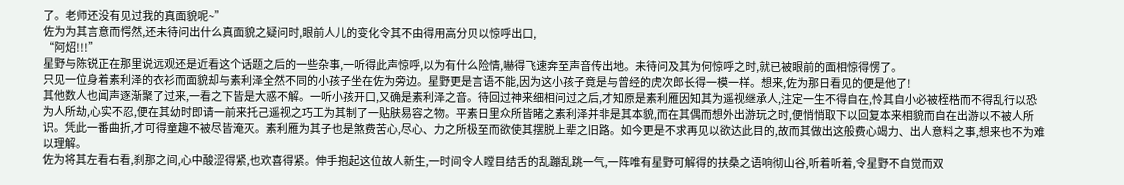了。老师还没有见过我的真面貌呢~”
佐为为其言意而愕然,还未待问出什么真面貌之疑问时,眼前人儿的变化令其不由得用高分贝以惊呼出口,
“阿炤!!!”
星野与陈锐正在那里说远观还是近看这个话题之后的一些杂事,一听得此声惊呼,以为有什么险情,嚇得飞速奔至声音传出地。未待问及其为何惊呼之时,就已被眼前的面相惊得愣了。
只见一位身着素利泽的衣衫而面貌却与素利泽全然不同的小孩子坐在佐为旁边。星野更是言语不能,因为这小孩子竟是与曾经的虎次郎长得一模一样。想来,佐为那日看见的便是他了!
其他数人也闻声逐渐聚了过来,一看之下皆是大惑不解。一听小孩开口,又确是素利泽之音。待回过神来细相问过之后,才知原是素利雁因知其为遥视继承人,注定一生不得自在,怜其自小必被桎梏而不得乱行以恐为人所劫,心实不忍,便在其幼时即请一前来托己遥视之巧工为其制了一贴肤易容之物。平素日里众所皆睹之素利泽并非是其本貌,而在其偶而想外出游玩之时,便悄悄取下以回复本来相貌而自在出游以不被人所识。凭此一番曲折,才可得童趣不被尽皆淹灭。素利雁为其子也是煞费苦心,尽心、力之所极至而欲使其摆脱上辈之旧路。如今更是不求再见以欲达此目的,故而其做出这般费心竭力、出人意料之事,想来也不为难以理解。
佐为将其左看右看,刹那之间,心中酸涩得紧,也欢喜得紧。伸手抱起这位故人新生,一时间令人瞠目结舌的乱蹦乱跳一气,一阵唯有星野可解得的扶桑之语响彻山谷,听着听着,令星野不自觉而双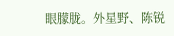眼朦胧。外星野、陈锐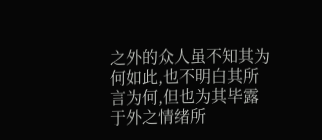之外的众人虽不知其为何如此,也不明白其所言为何,但也为其毕露于外之情绪所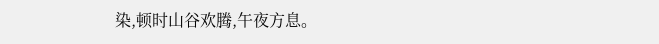染,顿时山谷欢腾,午夜方息。